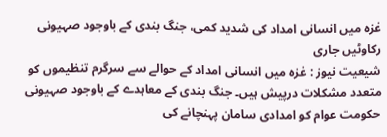غزہ میں انسانی امداد کی شدید کمی، جنگ بندی کے باوجود صہیونی رکاوٹیں جاری
شیعیت نیوز : غزہ میں انسانی امداد کے حوالے سے سرگرم تنظیموں کو متعدد مشکلات درپیش ہیں۔ جنگ بندی کے معاہدے کے باوجود صہیونی حکومت عوام کو امدادی سامان پہنچانے کی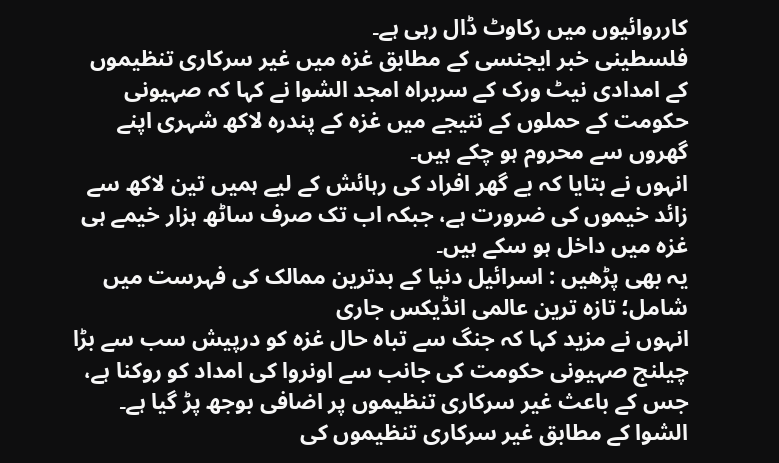کارروائیوں میں رکاوٹ ڈال رہی ہے۔
فلسطینی خبر ایجنسی کے مطابق غزہ میں غیر سرکاری تنظیموں کے امدادی نیٹ ورک کے سربراہ امجد الشوا نے کہا کہ صہیونی حکومت کے حملوں کے نتیجے میں غزہ کے پندرہ لاکھ شہری اپنے گھروں سے محروم ہو چکے ہیں۔
انہوں نے بتایا کہ بے گھر افراد کی رہائش کے لیے ہمیں تین لاکھ سے زائد خیموں کی ضرورت ہے، جبکہ اب تک صرف ساٹھ ہزار خیمے ہی غزہ میں داخل ہو سکے ہیں۔
یہ بھی پڑھیں : اسرائیل دنیا کے بدترین ممالک کی فہرست میں شامل؛ تازہ ترین عالمی انڈیکس جاری
انہوں نے مزید کہا کہ جنگ سے تباہ حال غزہ کو درپیش سب سے بڑا چیلنج صہیونی حکومت کی جانب سے اونروا کی امداد کو روکنا ہے، جس کے باعث غیر سرکاری تنظیموں پر اضافی بوجھ پڑ گیا ہے۔
الشوا کے مطابق غیر سرکاری تنظیموں کی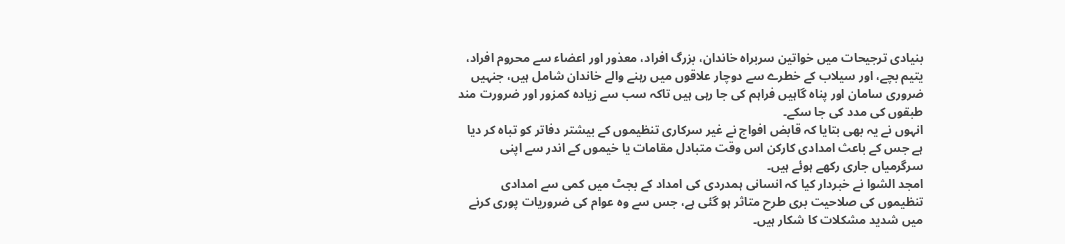بنیادی ترجیحات میں خواتین سربراہ خاندان، بزرگ افراد، معذور اور اعضاء سے محروم افراد، یتیم بچے، اور سیلاب کے خطرے سے دوچار علاقوں میں رہنے والے خاندان شامل ہیں، جنہیں ضروری سامان اور پناہ گاہیں فراہم کی جا رہی ہیں تاکہ سب سے زیادہ کمزور اور ضرورت مند طبقوں کی مدد کی جا سکے۔
انہوں نے یہ بھی بتایا کہ قابض افواج نے غیر سرکاری تنظیموں کے بیشتر دفاتر کو تباہ کر دیا ہے جس کے باعث امدادی کارکن اس وقت متبادل مقامات یا خیموں کے اندر سے اپنی سرگرمیاں جاری رکھے ہوئے ہیں۔
امجد الشوا نے خبردار کیا کہ انسانی ہمدردی کی امداد کے بجٹ میں کمی سے امدادی تنظیموں کی صلاحیت بری طرح متاثر ہو گئی ہے، جس سے وہ عوام کی ضروریات پوری کرنے میں شدید مشکلات کا شکار ہیں۔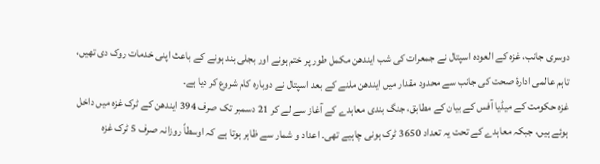دوسری جانب، غزہ کے العودہ اسپتال نے جمعرات کی شب ایندھن مکمل طور پر ختم ہونے اور بجلی بند ہونے کے باعث اپنی خدمات روک دی تھیں، تاہم عالمی ادارۂ صحت کی جانب سے محدود مقدار میں ایندھن ملنے کے بعد اسپتال نے دوبارہ کام شروع کر دیا ہے۔
غزہ حکومت کے میڈیا آفس کے بیان کے مطابق، جنگ بندی معاہدے کے آغاز سے لے کر 21 دسمبر تک صرف 394 ایندھن کے ٹرک غزہ میں داخل ہوئے ہیں، جبکہ معاہدے کے تحت یہ تعداد 3650 ٹرک ہونی چاہیے تھی۔ اعداد و شمار سے ظاہر ہوتا ہے کہ اوسطاً روزانہ صرف 5 ٹرک غزہ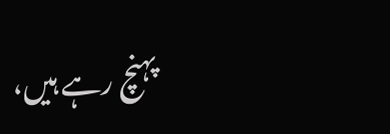پہنچ رہے ہیں،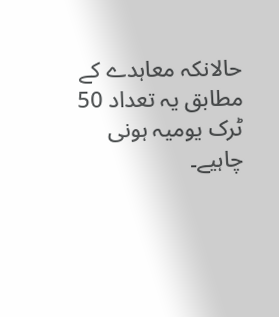حالانکہ معاہدے کے مطابق یہ تعداد 50 ٹرک یومیہ ہونی چاہیے۔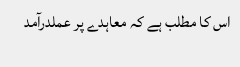اس کا مطلب ہے کہ معاہدے پر عملدرآمد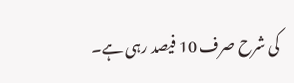کی شرح صرف 10 فیصد رہی ہے۔